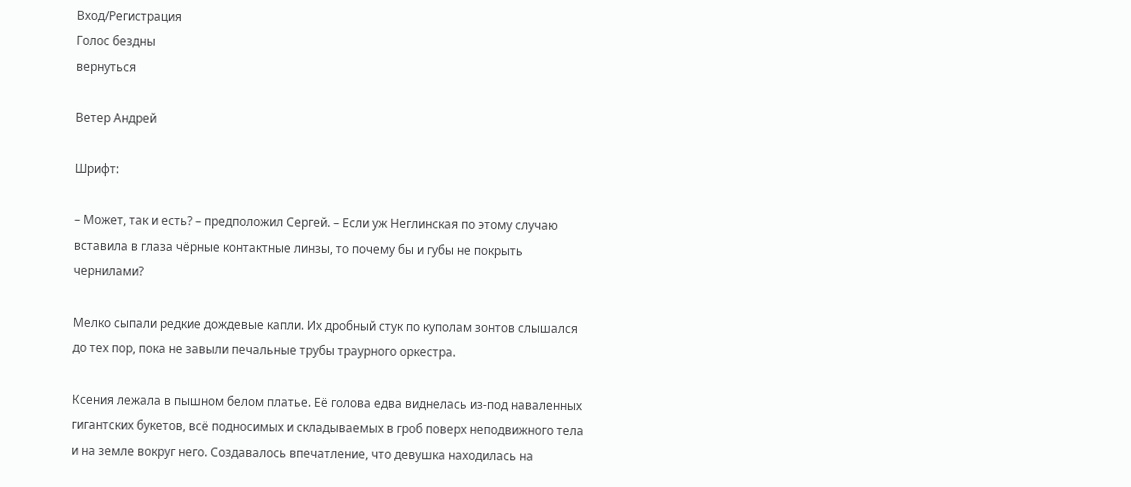Вход/Регистрация
Голос бездны
вернуться

Ветер Андрей

Шрифт:

– Может, так и есть? – предположил Сергей. – Если уж Неглинская по этому случаю вставила в глаза чёрные контактные линзы, то почему бы и губы не покрыть чернилами?

Мелко сыпали редкие дождевые капли. Их дробный стук по куполам зонтов слышался до тех пор, пока не завыли печальные трубы траурного оркестра.

Ксения лежала в пышном белом платье. Её голова едва виднелась из-под наваленных гигантских букетов, всё подносимых и складываемых в гроб поверх неподвижного тела и на земле вокруг него. Создавалось впечатление, что девушка находилась на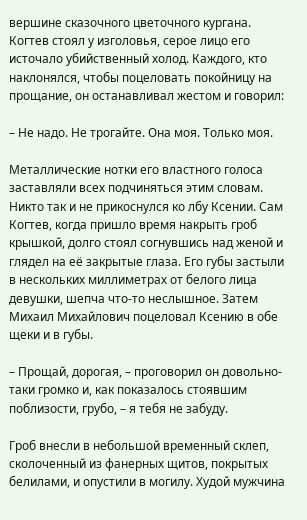вершине сказочного цветочного кургана. Когтев стоял у изголовья, серое лицо его источало убийственный холод. Каждого, кто наклонялся, чтобы поцеловать покойницу на прощание, он останавливал жестом и говорил:

– Не надо. Не трогайте. Она моя. Только моя.

Металлические нотки его властного голоса заставляли всех подчиняться этим словам. Никто так и не прикоснулся ко лбу Ксении. Сам Когтев, когда пришло время накрыть гроб крышкой, долго стоял согнувшись над женой и глядел на её закрытые глаза. Его губы застыли в нескольких миллиметрах от белого лица девушки, шепча что-то неслышное. Затем Михаил Михайлович поцеловал Ксению в обе щеки и в губы.

– Прощай, дорогая, – проговорил он довольно-таки громко и, как показалось стоявшим поблизости, грубо, – я тебя не забуду.

Гроб внесли в небольшой временный склеп, сколоченный из фанерных щитов, покрытых белилами, и опустили в могилу. Худой мужчина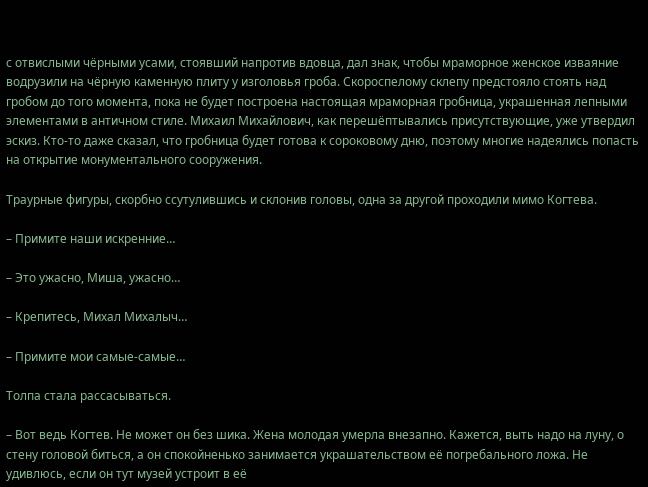с отвислыми чёрными усами, стоявший напротив вдовца, дал знак, чтобы мраморное женское изваяние водрузили на чёрную каменную плиту у изголовья гроба. Скороспелому склепу предстояло стоять над гробом до того момента, пока не будет построена настоящая мраморная гробница, украшенная лепными элементами в античном стиле. Михаил Михайлович, как перешёптывались присутствующие, уже утвердил эскиз. Кто-то даже сказал, что гробница будет готова к сороковому дню, поэтому многие надеялись попасть на открытие монументального сооружения.

Траурные фигуры, скорбно ссутулившись и склонив головы, одна за другой проходили мимо Когтева.

– Примите наши искренние…

– Это ужасно, Миша, ужасно…

– Крепитесь, Михал Михалыч…

– Примите мои самые-самые…

Толпа стала рассасываться.

– Вот ведь Когтев. Не может он без шика. Жена молодая умерла внезапно. Кажется, выть надо на луну, о стену головой биться, а он спокойненько занимается украшательством её погребального ложа. Не удивлюсь, если он тут музей устроит в её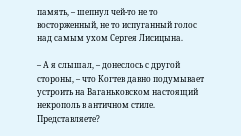память, – шепнул чей-то не то восторженный, не то испуганный голос над самым ухом Сергея Лисицына.

– А я слышал, – донеслось с другой стороны, – что Когтев давно подумывает устроить на Ваганьковском настоящий некрополь в античном стиле. Представляете?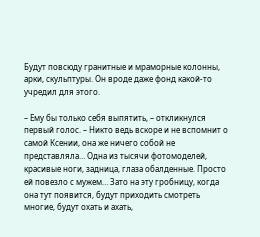Будут повсюду гранитные и мраморные колонны, арки, скульптуры. Он вроде даже фонд какой-то учредил для этого.

– Ему бы только себя выпятить, – откликнулся первый голос. – Никто ведь вскоре и не вспомнит о самой Ксении, она же ничего собой не представляла… Одна из тысячи фотомоделей, красивые ноги, задница, глаза обалденные. Просто ей повезло с мужем… Зато на эту гробницу, когда она тут появится, будут приходить смотреть многие, будут охать и ахать,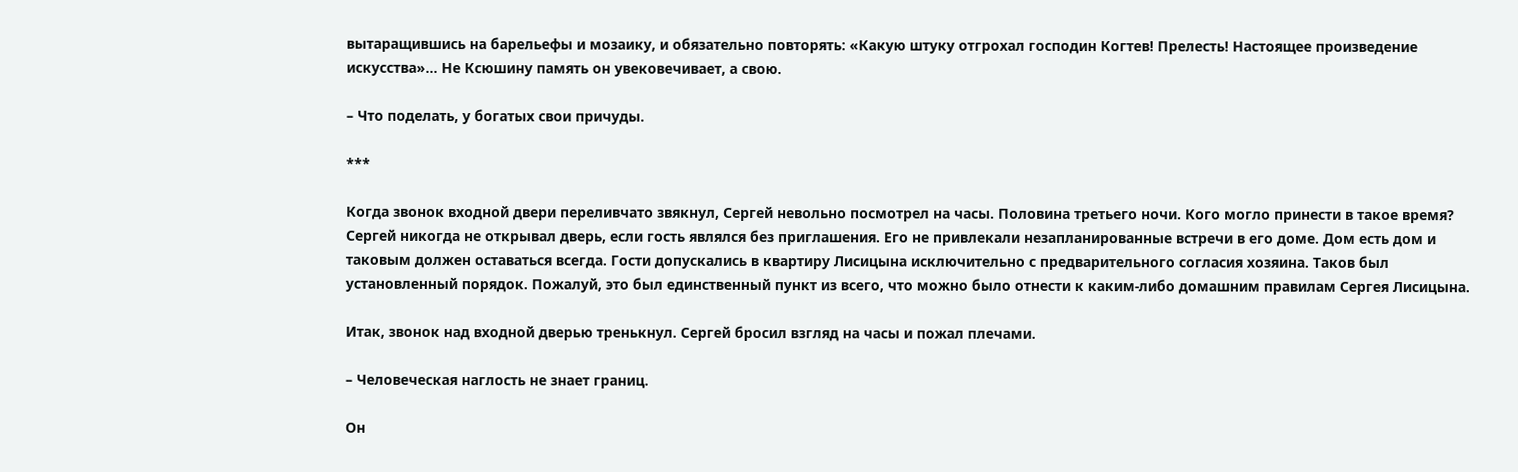вытаращившись на барельефы и мозаику, и обязательно повторять: «Какую штуку отгрохал господин Когтев! Прелесть! Настоящее произведение искусства»… Не Ксюшину память он увековечивает, а свою.

– Что поделать, у богатых свои причуды.

***

Когда звонок входной двери переливчато звякнул, Сергей невольно посмотрел на часы. Половина третьего ночи. Кого могло принести в такое время? Сергей никогда не открывал дверь, если гость являлся без приглашения. Его не привлекали незапланированные встречи в его доме. Дом есть дом и таковым должен оставаться всегда. Гости допускались в квартиру Лисицына исключительно с предварительного согласия хозяина. Таков был установленный порядок. Пожалуй, это был единственный пункт из всего, что можно было отнести к каким-либо домашним правилам Сергея Лисицына.

Итак, звонок над входной дверью тренькнул. Сергей бросил взгляд на часы и пожал плечами.

– Человеческая наглость не знает границ.

Он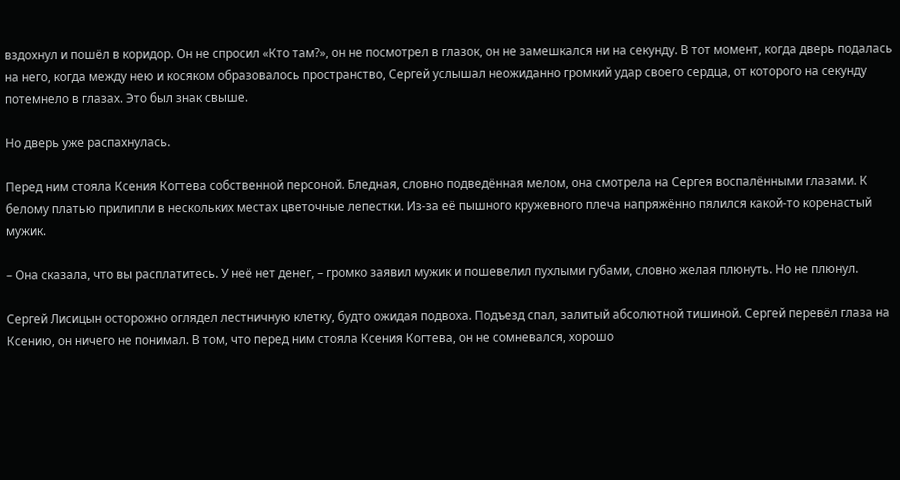вздохнул и пошёл в коридор. Он не спросил «Кто там?», он не посмотрел в глазок, он не замешкался ни на секунду. В тот момент, когда дверь подалась на него, когда между нею и косяком образовалось пространство, Сергей услышал неожиданно громкий удар своего сердца, от которого на секунду потемнело в глазах. Это был знак свыше.

Но дверь уже распахнулась.

Перед ним стояла Ксения Когтева собственной персоной. Бледная, словно подведённая мелом, она смотрела на Сергея воспалёнными глазами. К белому платью прилипли в нескольких местах цветочные лепестки. Из-за её пышного кружевного плеча напряжённо пялился какой-то коренастый мужик.

– Она сказала, что вы расплатитесь. У неё нет денег, – громко заявил мужик и пошевелил пухлыми губами, словно желая плюнуть. Но не плюнул.

Сергей Лисицын осторожно оглядел лестничную клетку, будто ожидая подвоха. Подъезд спал, залитый абсолютной тишиной. Сергей перевёл глаза на Ксению, он ничего не понимал. В том, что перед ним стояла Ксения Когтева, он не сомневался, хорошо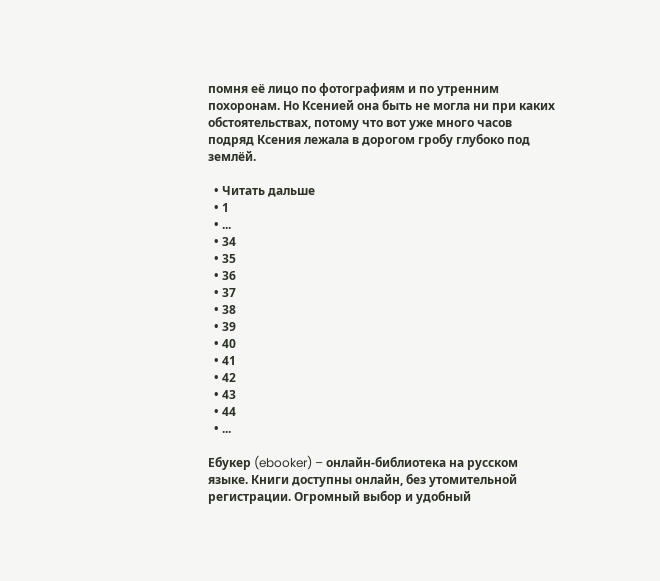помня её лицо по фотографиям и по утренним похоронам. Но Ксенией она быть не могла ни при каких обстоятельствах, потому что вот уже много часов подряд Ксения лежала в дорогом гробу глубоко под землёй.

  • Читать дальше
  • 1
  • ...
  • 34
  • 35
  • 36
  • 37
  • 38
  • 39
  • 40
  • 41
  • 42
  • 43
  • 44
  • ...

Ебукер (ebooker) – онлайн-библиотека на русском языке. Книги доступны онлайн, без утомительной регистрации. Огромный выбор и удобный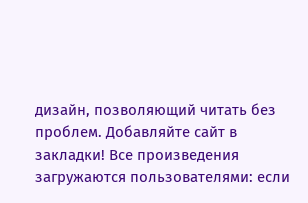дизайн, позволяющий читать без проблем. Добавляйте сайт в закладки! Все произведения загружаются пользователями: если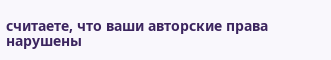считаете, что ваши авторские права нарушены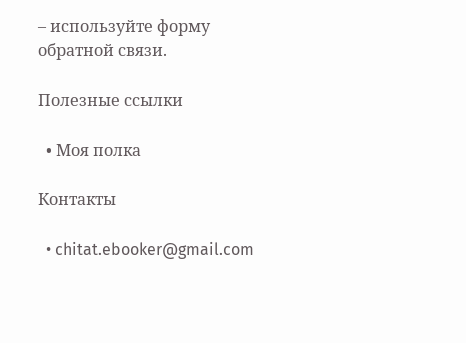– используйте форму обратной связи.

Полезные ссылки

  • Моя полка

Контакты

  • chitat.ebooker@gmail.com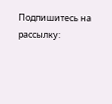Подпишитесь на рассылку: